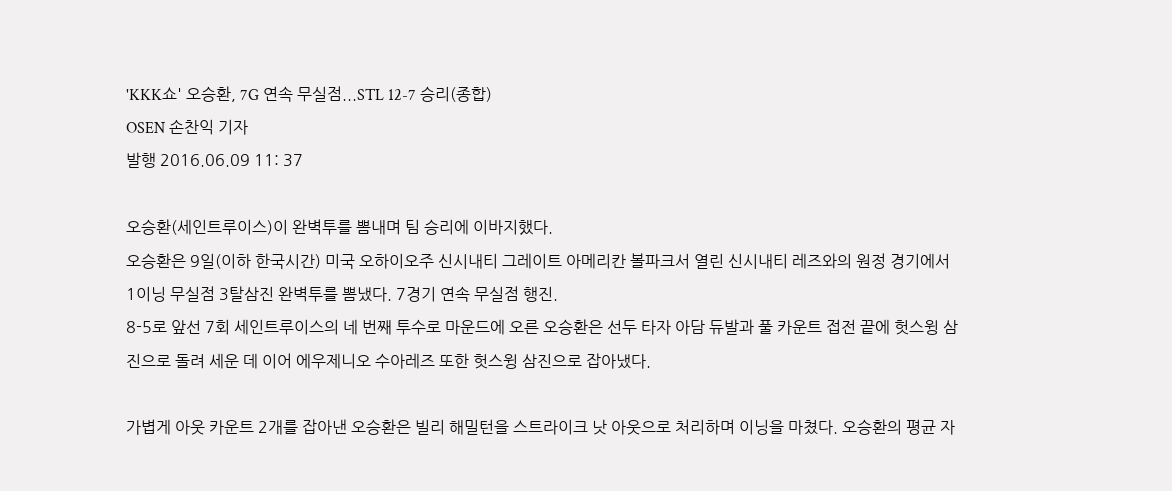'KKK쇼' 오승환, 7G 연속 무실점...STL 12-7 승리(종합)
OSEN 손찬익 기자
발행 2016.06.09 11: 37

오승환(세인트루이스)이 완벽투를 뽐내며 팀 승리에 이바지했다.
오승환은 9일(이하 한국시간) 미국 오하이오주 신시내티 그레이트 아메리칸 볼파크서 열린 신시내티 레즈와의 원정 경기에서 1이닝 무실점 3탈삼진 완벽투를 뽐냈다. 7경기 연속 무실점 행진.
8-5로 앞선 7회 세인트루이스의 네 번째 투수로 마운드에 오른 오승환은 선두 타자 아담 듀발과 풀 카운트 접전 끝에 헛스윙 삼진으로 돌려 세운 데 이어 에우제니오 수아레즈 또한 헛스윙 삼진으로 잡아냈다.

가볍게 아웃 카운트 2개를 잡아낸 오승환은 빌리 해밀턴을 스트라이크 낫 아웃으로 처리하며 이닝을 마쳤다. 오승환의 평균 자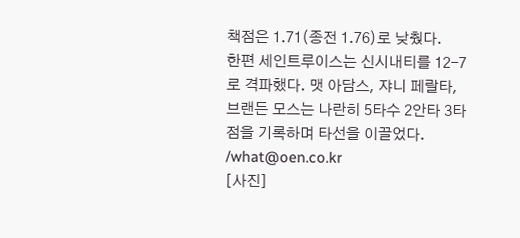책점은 1.71(종전 1.76)로 낮췄다.
한편 세인트루이스는 신시내티를 12-7로 격파했다. 맷 아담스, 쟈니 페랄타, 브랜든 모스는 나란히 5타수 2안타 3타점을 기록하며 타선을 이끌었다. /what@oen.co.kr
[사진]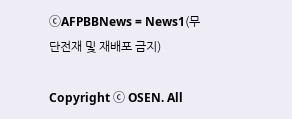ⓒAFPBBNews = News1(무단전재 및 재배포 금지)

Copyright ⓒ OSEN. All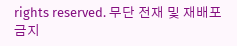rights reserved. 무단 전재 및 재배포 금지